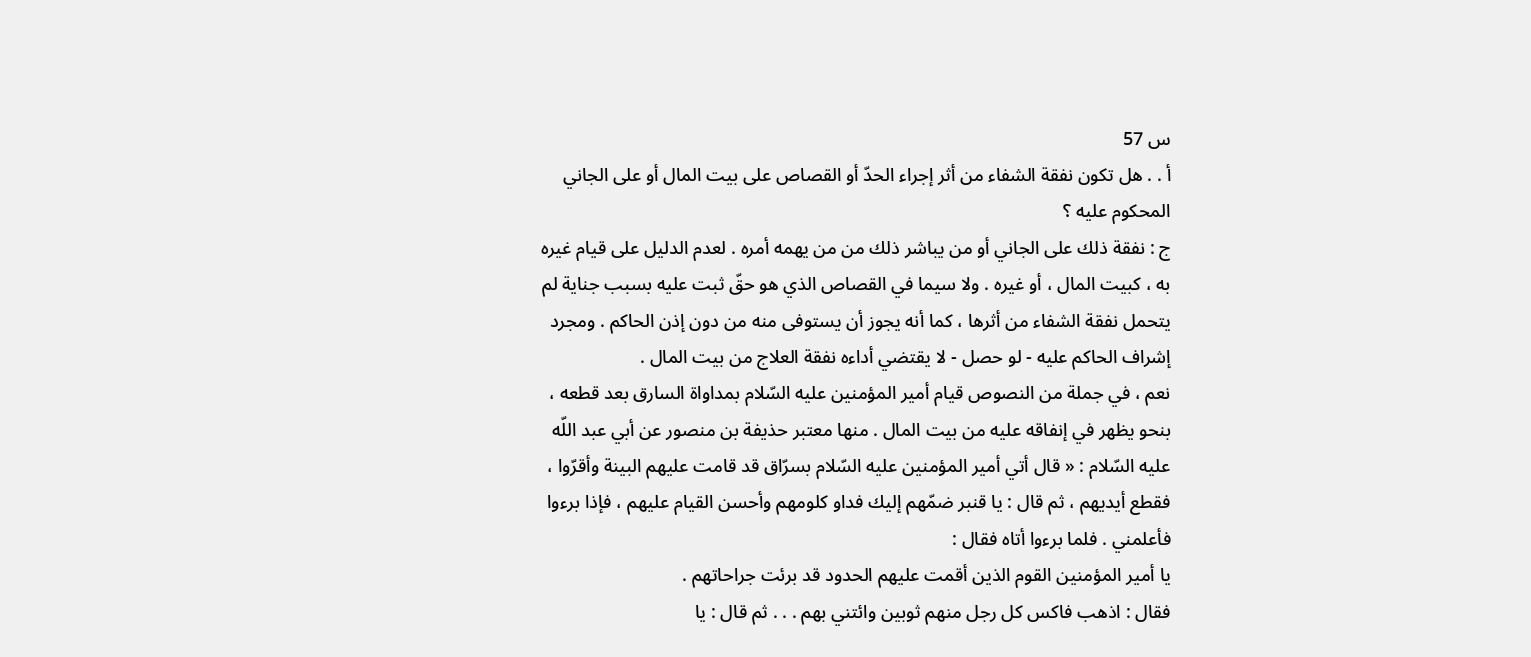س 57
أ . . هل تكون نفقة الشفاء من أثر إجراء الحدّ أو القصاص على بيت المال أو على الجاني المحكوم عليه ؟
ج : نفقة ذلك على الجاني أو من يباشر ذلك من من يهمه أمره . لعدم الدليل على قيام غيره به ، كبيت المال ، أو غيره . ولا سيما في القصاص الذي هو حقّ ثبت عليه بسبب جناية لم يتحمل نفقة الشفاء من أثرها ، كما أنه يجوز أن يستوفى منه من دون إذن الحاكم . ومجرد إشراف الحاكم عليه - لو حصل - لا يقتضي أداءه نفقة العلاج من بيت المال .
نعم ، في جملة من النصوص قيام أمير المؤمنين عليه السّلام بمداواة السارق بعد قطعه ، بنحو يظهر في إنفاقه عليه من بيت المال . منها معتبر حذيفة بن منصور عن أبي عبد اللّه عليه السّلام : « قال أتي أمير المؤمنين عليه السّلام بسرّاق قد قامت عليهم البينة وأقرّوا ، فقطع أيديهم ، ثم قال : يا قنبر ضمّهم إليك فداو كلومهم وأحسن القيام عليهم ، فإذا برءوا فأعلمني . فلما برءوا أتاه فقال :
يا أمير المؤمنين القوم الذين أقمت عليهم الحدود قد برئت جراحاتهم .
فقال : اذهب فاكس كل رجل منهم ثوبين وائتني بهم . . . ثم قال : يا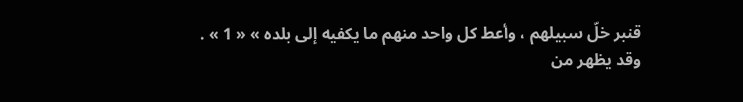قنبر خلّ سبيلهم ، وأعط كل واحد منهم ما يكفيه إلى بلده » « 1 » .
وقد يظهر من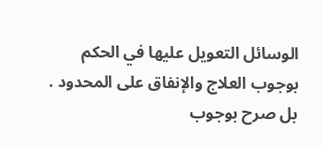الوسائل التعويل عليها في الحكم بوجوب العلاج والإنفاق على المحدود . بل صرح بوجوب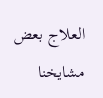العلاج بعض مشايخنا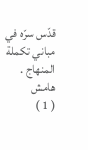قدّس سرّه في مباني تكملة المنهاج .
هامش
( 1 )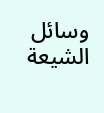وسائل الشيعة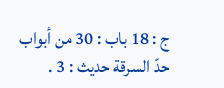ج : 18 باب : 30 من أبواب حدّ السرقة حديث : 3 .